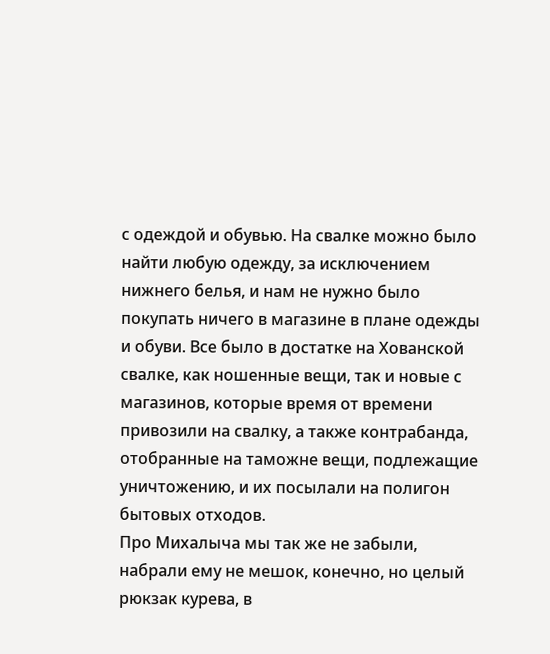с одеждой и обувью. На свалке можно было найти любую одежду, за исключением нижнего белья, и нам не нужно было покупать ничего в магазине в плане одежды и обуви. Все было в достатке на Хованской свалке, как ношенные вещи, так и новые с магазинов, которые время от времени привозили на свалку, а также контрабанда, отобранные на таможне вещи, подлежащие уничтожению, и их посылали на полигон бытовых отходов.
Про Михалыча мы так же не забыли, набрали ему не мешок, конечно, но целый рюкзак курева, в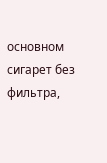основном сигарет без фильтра,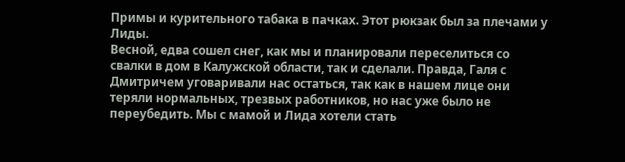Примы и курительного табака в пачках. Этот рюкзак был за плечами у Лиды.
Весной, едва сошел снег, как мы и планировали переселиться со свалки в дом в Калужской области, так и сделали. Правда, Галя с Дмитричем уговаривали нас остаться, так как в нашем лице они теряли нормальных, трезвых работников, но нас уже было не переубедить. Мы с мамой и Лида хотели стать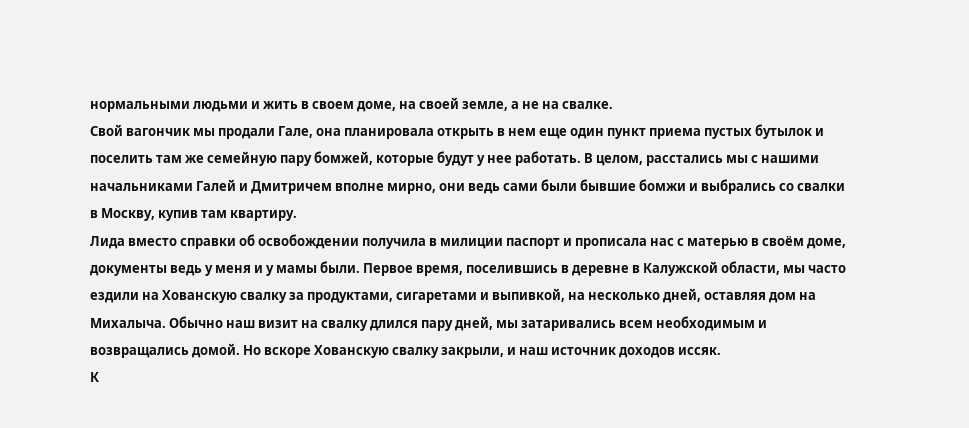нормальными людьми и жить в своем доме, на своей земле, а не на свалке.
Свой вагончик мы продали Гале, она планировала открыть в нем еще один пункт приема пустых бутылок и поселить там же семейную пару бомжей, которые будут у нее работать. В целом, расстались мы с нашими начальниками Галей и Дмитричем вполне мирно, они ведь сами были бывшие бомжи и выбрались со свалки в Москву, купив там квартиру.
Лида вместо справки об освобождении получила в милиции паспорт и прописала нас с матерью в своём доме, документы ведь у меня и у мамы были. Первое время, поселившись в деревне в Калужской области, мы часто ездили на Хованскую свалку за продуктами, сигаретами и выпивкой, на несколько дней, оставляя дом на Михалыча. Обычно наш визит на свалку длился пару дней, мы затаривались всем необходимым и возвращались домой. Но вскоре Хованскую свалку закрыли, и наш источник доходов иссяк.
К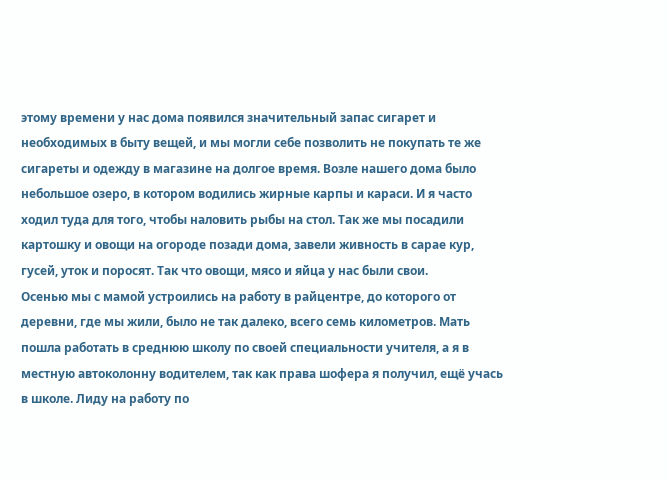этому времени у нас дома появился значительный запас сигарет и необходимых в быту вещей, и мы могли себе позволить не покупать те же сигареты и одежду в магазине на долгое время. Возле нашего дома было небольшое озеро, в котором водились жирные карпы и караси. И я часто ходил туда для того, чтобы наловить рыбы на стол. Так же мы посадили картошку и овощи на огороде позади дома, завели живность в сарае кур, гусей, уток и поросят. Так что овощи, мясо и яйца у нас были свои.
Осенью мы с мамой устроились на работу в райцентре, до которого от деревни, где мы жили, было не так далеко, всего семь километров. Мать пошла работать в среднюю школу по своей специальности учителя, а я в местную автоколонну водителем, так как права шофера я получил, ещё учась в школе. Лиду на работу по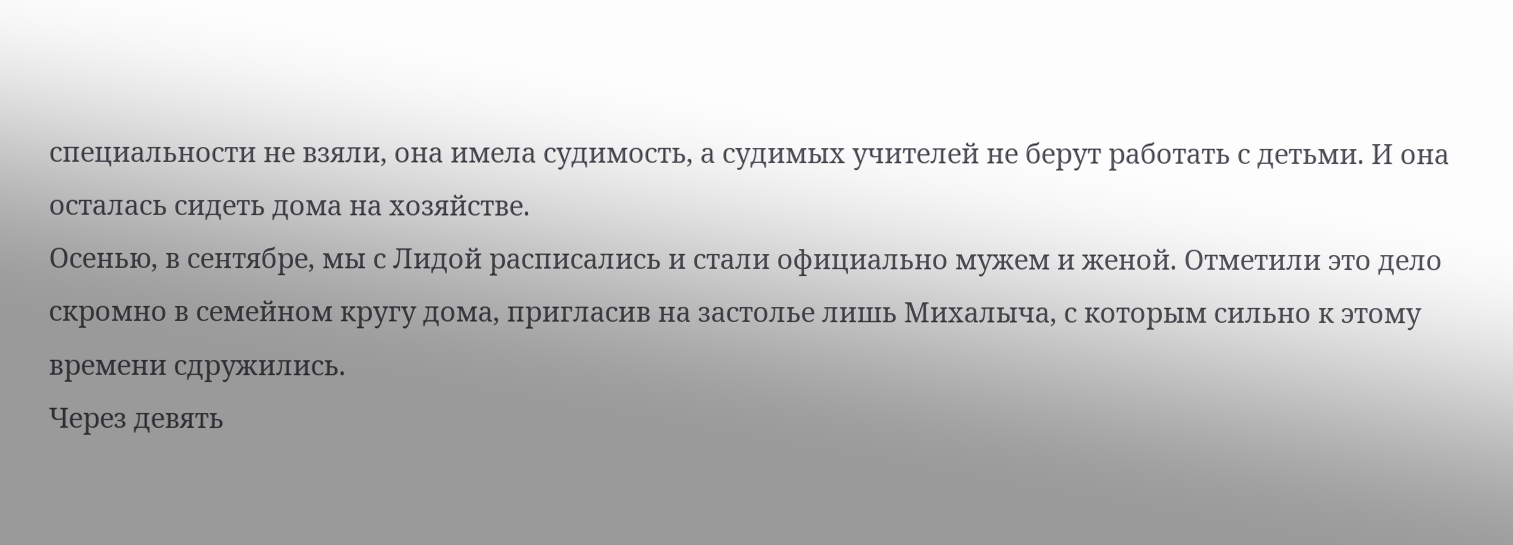специальности не взяли, она имела судимость, а судимых учителей не берут работать с детьми. И она осталась сидеть дома на хозяйстве.
Осенью, в сентябре, мы с Лидой расписались и стали официально мужем и женой. Отметили это дело скромно в семейном кругу дома, пригласив на застолье лишь Михалыча, с которым сильно к этому времени сдружились.
Через девять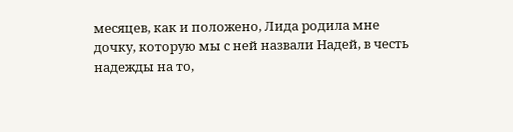месяцев, как и положено, Лида родила мне дочку, которую мы с ней назвали Надей, в честь надежды на то,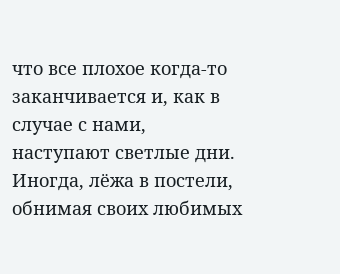что все плохое когда-то заканчивается и, как в случае с нами, наступают светлые дни.
Иногда, лёжа в постели, обнимая своих любимых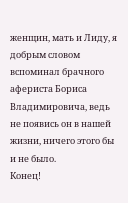женщин, мать и Лиду, я добрым словом вспоминал брачного афериста Бориса Владимировича, ведь не появись он в нашей жизни, ничего этого бы и не было.
Конец!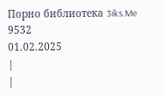Порно библиотека 3iks.Me
9532
01.02.2025
|
|